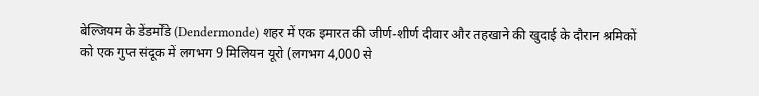बेल्जियम के डेंडर्मोंडे (Dendermonde) शहर में एक इमारत की जीर्ण-शीर्ण दीवार और तहखाने की खुदाई के दौरान श्रमिकों को एक गुप्त संदूक में लगभग 9 मिलियन यूरो (लगभग 4,000 से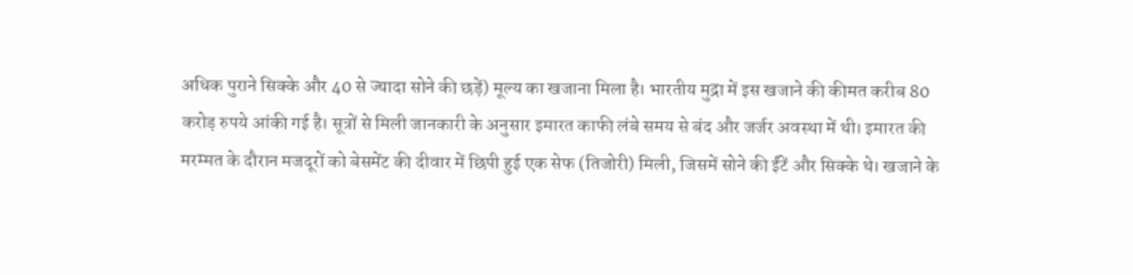अधिक पुराने सिक्के और 40 से ज्यादा सोने की छड़ें) मूल्य का खजाना मिला है। भारतीय मुद्रा में इस खजाने की कीमत करीब 80 करोड़ रुपये आंकी गई है। सूत्रों से मिली जानकारी के अनुसार इमारत काफी लंबे समय से बंद और जर्जर अवस्था में थी। इमारत की मरम्मत के दौरान मजदूरों को बेसमेंट की दीवार में छिपी हुई एक सेफ (तिजोरी) मिली, जिसमें सोने की ईंटें और सिक्के थे। खजाने के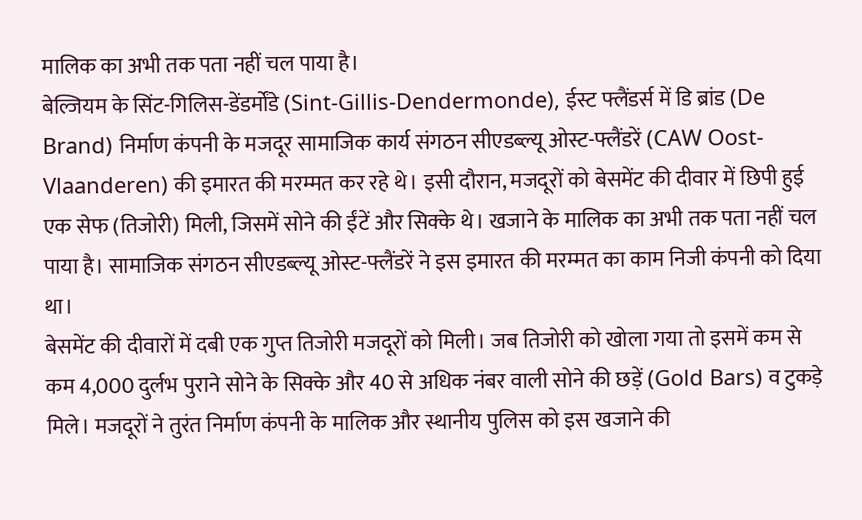मालिक का अभी तक पता नहीं चल पाया है।
बेल्जियम के सिंट-गिलिस-डेंडर्मोंडे (Sint-Gillis-Dendermonde), ईस्ट फ्लैंडर्स में डि ब्रांड (De Brand) निर्माण कंपनी के मजदूर सामाजिक कार्य संगठन सीएडब्ल्यू ओस्ट-फ्लैंडरें (CAW Oost-Vlaanderen) की इमारत की मरम्मत कर रहे थे। इसी दौरान, मजदूरों को बेसमेंट की दीवार में छिपी हुई एक सेफ (तिजोरी) मिली, जिसमें सोने की ईंटें और सिक्के थे। खजाने के मालिक का अभी तक पता नहीं चल पाया है। सामाजिक संगठन सीएडब्ल्यू ओस्ट-फ्लैंडरें ने इस इमारत की मरम्मत का काम निजी कंपनी को दिया था।
बेसमेंट की दीवारों में दबी एक गुप्त तिजोरी मजदूरों को मिली। जब तिजोरी को खोला गया तो इसमें कम से कम 4,000 दुर्लभ पुराने सोने के सिक्के और 40 से अधिक नंबर वाली सोने की छड़ें (Gold Bars) व टुकड़े मिले। मजदूरों ने तुरंत निर्माण कंपनी के मालिक और स्थानीय पुलिस को इस खजाने की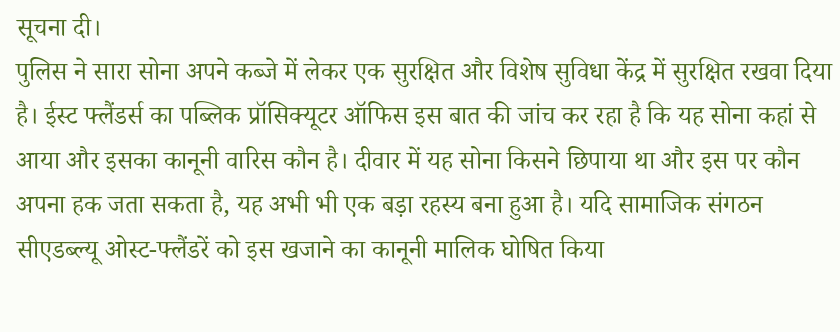सूचना दी।
पुलिस ने सारा सोना अपने कब्जे में लेकर एक सुरक्षित और विशेष सुविधा केंद्र में सुरक्षित रखवा दिया है। ईस्ट फ्लैंडर्स का पब्लिक प्रॉसिक्यूटर ऑफिस इस बात की जांच कर रहा है कि यह सोना कहां से आया और इसका कानूनी वारिस कौन है। दीवार में यह सोना किसने छिपाया था और इस पर कौन अपना हक जता सकता है, यह अभी भी एक बड़ा रहस्य बना हुआ है। यदि सामाजिक संगठन सीएडब्ल्यू ओस्ट-फ्लैंडरें को इस खजाने का कानूनी मालिक घोषित किया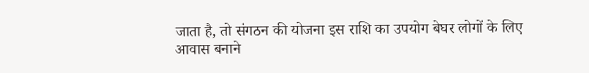जाता है, तो संगठन की योजना इस राशि का उपयोग बेघर लोगों के लिए आवास बनाने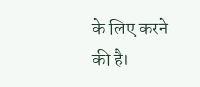के लिए करने की है।